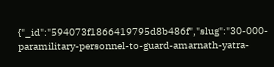{"_id":"594073f1866419795d8b486f","slug":"30-000-paramilitary-personnel-to-guard-amarnath-yatra-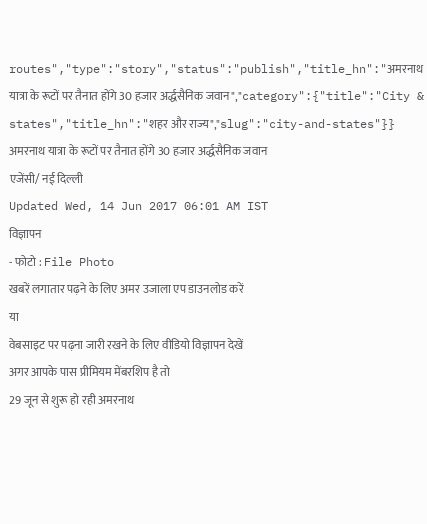routes","type":"story","status":"publish","title_hn":"अमरनाथ यात्रा के रूटों पर तैनात होंगे 30 हजार अर्द्धसैनिक जवान","category":{"title":"City & states","title_hn":"शहर और राज्य","slug":"city-and-states"}}
अमरनाथ यात्रा के रूटों पर तैनात होंगे 30 हजार अर्द्धसैनिक जवान
एजेंसी/ नई दिल्ली
Updated Wed, 14 Jun 2017 06:01 AM IST
विज्ञापन
- फोटो : File Photo
खबरें लगातार पढ़ने के लिए अमर उजाला एप डाउनलोड करें
या
वेबसाइट पर पढ़ना जारी रखने के लिए वीडियो विज्ञापन देखें
अगर आपके पास प्रीमियम मेंबरशिप है तो
29 जून से शुरू हो रही अमरनाथ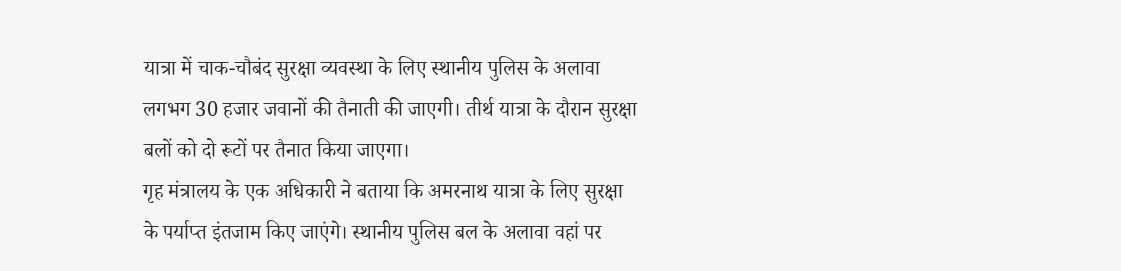यात्रा में चाक-चौबंद सुरक्षा व्यवस्था के लिए स्थानीय पुलिस के अलावा लगभग 30 हजार जवानों की तैनाती की जाएगी। तीर्थ यात्रा के दौरान सुरक्षा बलों को दो रूटों पर तैनात किया जाएगा।
गृह मंत्रालय के एक अधिकारी ने बताया कि अमरनाथ यात्रा के लिए सुरक्षा के पर्याप्त इंतजाम किए जाएंगे। स्थानीय पुलिस बल के अलावा वहां पर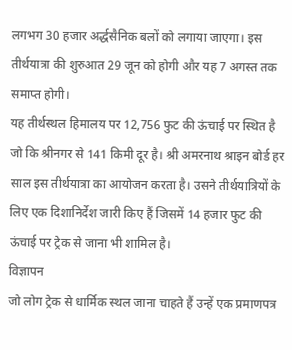लगभग 30 हजार अर्द्धसैनिक बलों को लगाया जाएगा। इस तीर्थयात्रा की शुरुआत 29 जून को होगी और यह 7 अगस्त तक समाप्त होगी।
यह तीर्थस्थल हिमालय पर 12,756 फुट की ऊंचाई पर स्थित है जो कि श्रीनगर से 141 किमी दूर है। श्री अमरनाथ श्राइन बोर्ड हर साल इस तीर्थयात्रा का आयोजन करता है। उसने तीर्थयात्रियों के लिए एक दिशानिर्देश जारी किए हैं जिसमें 14 हजार फुट की ऊंचाई पर ट्रेक से जाना भी शामिल है।
विज्ञापन
जो लोग ट्रेक से धार्मिक स्थल जाना चाहते हैं उन्हें एक प्रमाणपत्र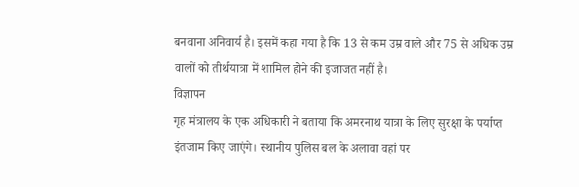बनवाना अनिवार्य है। इसमें कहा गया है कि 13 से कम उम्र वाले और 75 से अधिक उम्र वालों को तीर्थयात्रा में शामिल होने की इजाजत नहीं है।
विज्ञापन
गृह मंत्रालय के एक अधिकारी ने बताया कि अमरनाथ यात्रा के लिए सुरक्षा के पर्याप्त इंतजाम किए जाएंगे। स्थानीय पुलिस बल के अलावा वहां पर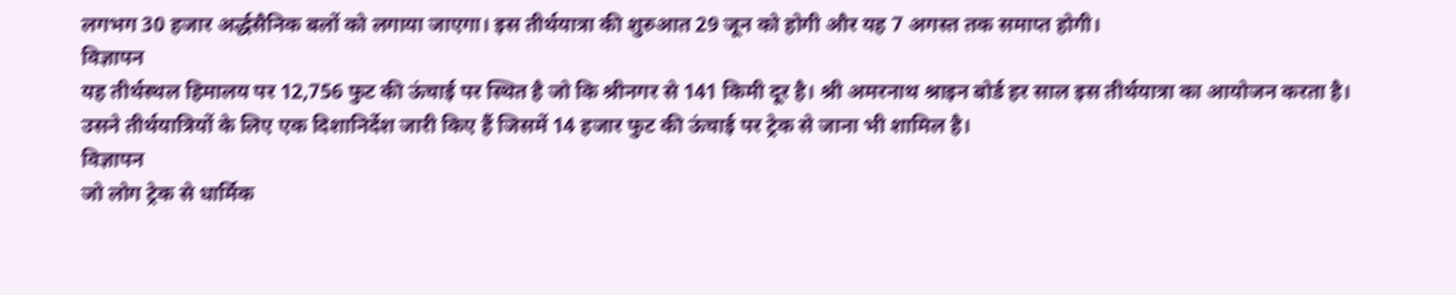लगभग 30 हजार अर्द्धसैनिक बलों को लगाया जाएगा। इस तीर्थयात्रा की शुरुआत 29 जून को होगी और यह 7 अगस्त तक समाप्त होगी।
विज्ञापन
यह तीर्थस्थल हिमालय पर 12,756 फुट की ऊंचाई पर स्थित है जो कि श्रीनगर से 141 किमी दूर है। श्री अमरनाथ श्राइन बोर्ड हर साल इस तीर्थयात्रा का आयोजन करता है। उसने तीर्थयात्रियों के लिए एक दिशानिर्देश जारी किए हैं जिसमें 14 हजार फुट की ऊंचाई पर ट्रेक से जाना भी शामिल है।
विज्ञापन
जो लोग ट्रेक से धार्मिक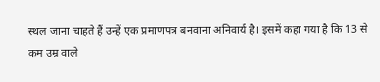स्थल जाना चाहते हैं उन्हें एक प्रमाणपत्र बनवाना अनिवार्य है। इसमें कहा गया है कि 13 से कम उम्र वाले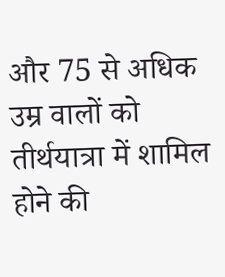और 75 से अधिक उम्र वालों को तीर्थयात्रा में शामिल होने की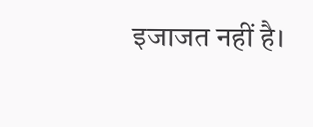इजाजत नहीं है।